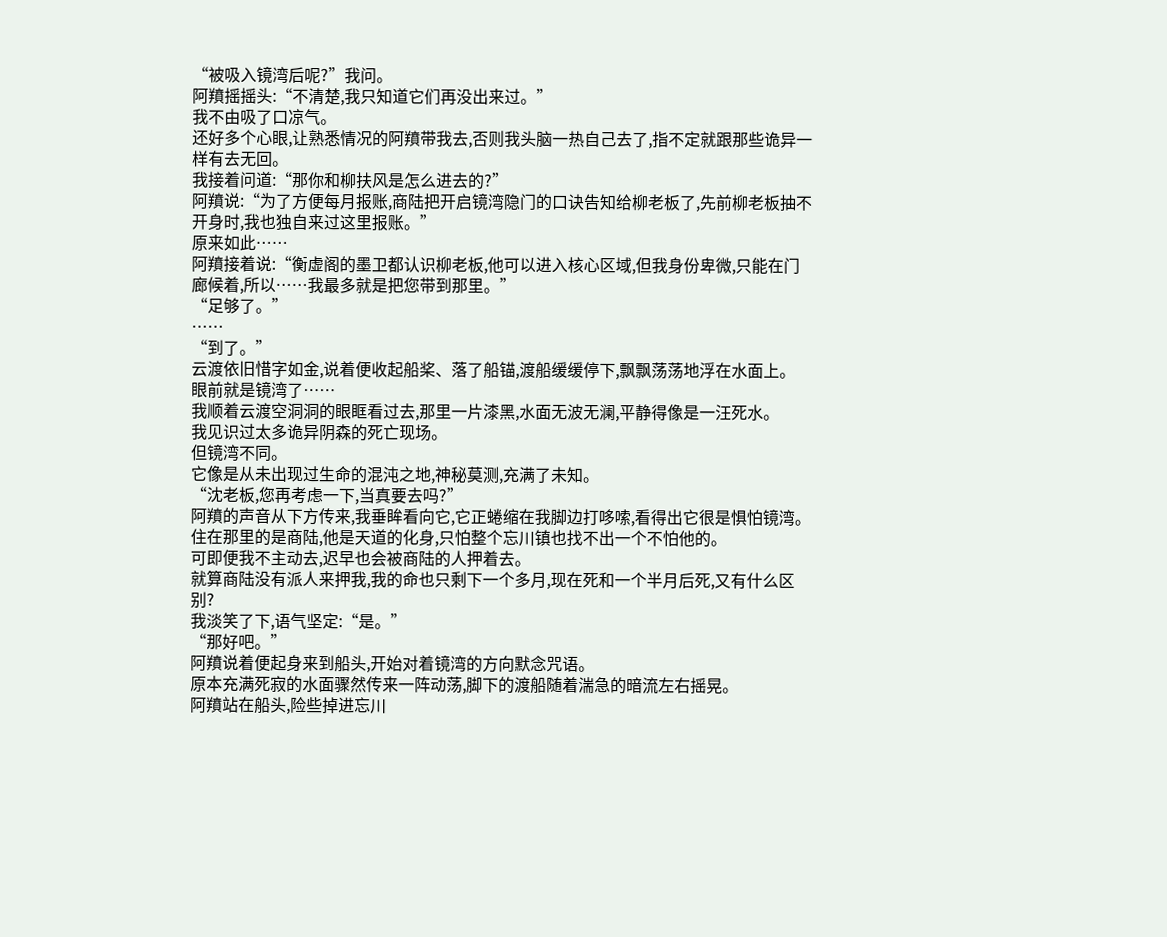“被吸入镜湾后呢?”我问。
阿羵摇摇头:“不清楚,我只知道它们再没出来过。”
我不由吸了口凉气。
还好多个心眼,让熟悉情况的阿羵带我去,否则我头脑一热自己去了,指不定就跟那些诡异一样有去无回。
我接着问道:“那你和柳扶风是怎么进去的?”
阿羵说:“为了方便每月报账,商陆把开启镜湾隐门的口诀告知给柳老板了,先前柳老板抽不开身时,我也独自来过这里报账。”
原来如此……
阿羵接着说:“衡虚阁的墨卫都认识柳老板,他可以进入核心区域,但我身份卑微,只能在门廊候着,所以……我最多就是把您带到那里。”
“足够了。”
……
“到了。”
云渡依旧惜字如金,说着便收起船桨、落了船锚,渡船缓缓停下,飘飘荡荡地浮在水面上。
眼前就是镜湾了……
我顺着云渡空洞洞的眼眶看过去,那里一片漆黑,水面无波无澜,平静得像是一汪死水。
我见识过太多诡异阴森的死亡现场。
但镜湾不同。
它像是从未出现过生命的混沌之地,神秘莫测,充满了未知。
“沈老板,您再考虑一下,当真要去吗?”
阿羵的声音从下方传来,我垂眸看向它,它正蜷缩在我脚边打哆嗦,看得出它很是惧怕镜湾。
住在那里的是商陆,他是天道的化身,只怕整个忘川镇也找不出一个不怕他的。
可即便我不主动去,迟早也会被商陆的人押着去。
就算商陆没有派人来押我,我的命也只剩下一个多月,现在死和一个半月后死,又有什么区别?
我淡笑了下,语气坚定:“是。”
“那好吧。”
阿羵说着便起身来到船头,开始对着镜湾的方向默念咒语。
原本充满死寂的水面骤然传来一阵动荡,脚下的渡船随着湍急的暗流左右摇晃。
阿羵站在船头,险些掉进忘川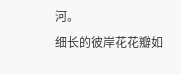河。
细长的彼岸花花瓣如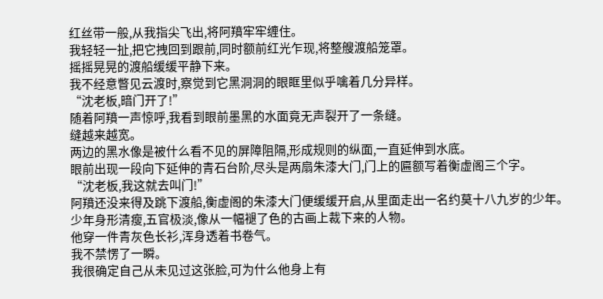红丝带一般,从我指尖飞出,将阿羵牢牢缠住。
我轻轻一扯,把它拽回到跟前,同时额前红光乍现,将整艘渡船笼罩。
摇摇晃晃的渡船缓缓平静下来。
我不经意瞥见云渡时,察觉到它黑洞洞的眼眶里似乎噙着几分异样。
“沈老板,暗门开了!”
随着阿羵一声惊呼,我看到眼前墨黑的水面竟无声裂开了一条缝。
缝越来越宽。
两边的黑水像是被什么看不见的屏障阻隔,形成规则的纵面,一直延伸到水底。
眼前出现一段向下延伸的青石台阶,尽头是两扇朱漆大门,门上的匾额写着衡虚阁三个字。
“沈老板,我这就去叫门!”
阿羵还没来得及跳下渡船,衡虚阁的朱漆大门便缓缓开启,从里面走出一名约莫十八九岁的少年。
少年身形清瘦,五官极淡,像从一幅褪了色的古画上裁下来的人物。
他穿一件青灰色长衫,浑身透着书卷气。
我不禁愣了一瞬。
我很确定自己从未见过这张脸,可为什么他身上有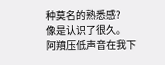种莫名的熟悉感?
像是认识了很久。
阿羵压低声音在我下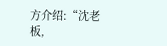方介绍:“沈老板,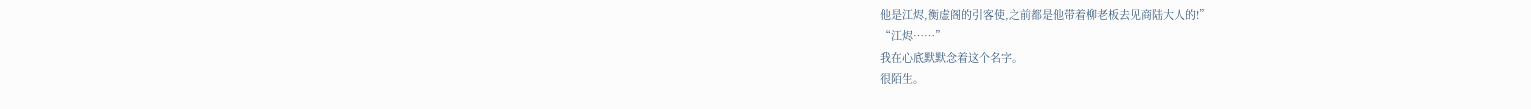他是江烬,衡虚阁的引客使,之前都是他带着柳老板去见商陆大人的!”
“江烬……”
我在心底默默念着这个名字。
很陌生。